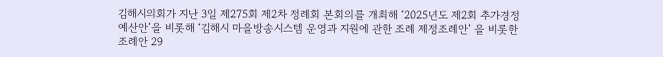김해시의회가 지난 3일 제275회 제2차 정례회 본회의를 개최해 ‘2025년도 제2회 추가경정예산안’을 비롯해 ‘김해시 마을방송시스템 운영과 지원에 관한 조례 제정조례안’ 을 비롯한 조례안 29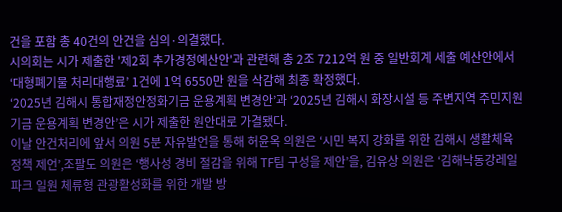건을 포함 총 40건의 안건을 심의·의결했다.
시의회는 시가 제출한 '제2회 추가경정예산안'과 관련해 총 2조 7212억 원 중 일반회계 세출 예산안에서 ‘대형폐기물 처리대행료’ 1건에 1억 6550만 원을 삭감해 최종 확정했다.
‘2025년 김해시 통합재정안정화기금 운용계획 변경안’과 ‘2025년 김해시 화장시설 등 주변지역 주민지원기금 운용계획 변경안’은 시가 제출한 원안대로 가결됐다.
이날 안건처리에 앞서 의원 5분 자유발언을 통해 허윤옥 의원은 ‘시민 복지 강화를 위한 김해시 생활체육 정책 제언’,조팔도 의원은 ‘행사성 경비 절감을 위해 TF팀 구성을 제안’을, 김유상 의원은 ‘김해낙동강레일파크 일원 체류형 관광활성화를 위한 개발 방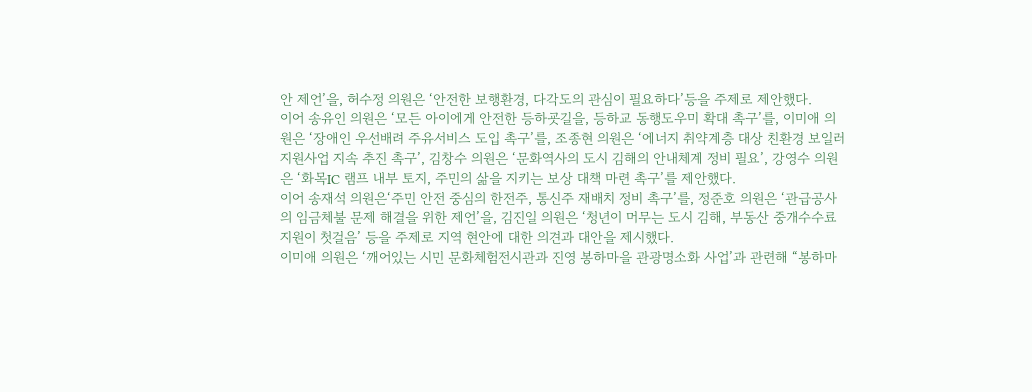안 제언’을, 허수정 의원은 ‘안전한 보행환경, 다각도의 관심이 필요하다’등을 주제로 제안했다.
이어 송유인 의원은 ‘모든 아이에게 안전한 등하굣길을, 등하교 동행도우미 확대 촉구’를, 이미애 의원은 ‘장애인 우선배려 주유서비스 도입 촉구’를, 조종현 의원은 ‘에너지 취약계층 대상 친환경 보일러 지원사업 지속 추진 촉구’, 김창수 의원은 ‘문화역사의 도시 김해의 안내체계 정비 필요’, 강영수 의원은 ‘화목IC 램프 내부 토지, 주민의 삶을 지키는 보상 대책 마련 촉구’를 제안했다.
이어 송재석 의원은‘주민 안전 중심의 한전주, 통신주 재배치 정비 촉구’를, 정준호 의원은 ‘관급공사의 임금체불 문제 해결을 위한 제언’을, 김진일 의원은 ‘청년이 머무는 도시 김해, 부동산 중개수수료 지원이 첫걸음’ 등을 주제로 지역 현안에 대한 의견과 대안을 제시했다.
이미애 의원은 ‘깨어있는 시민 문화체험전시관과 진영 봉하마을 관광명소화 사업’과 관련해 “봉하마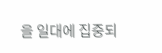을 일대에 집중되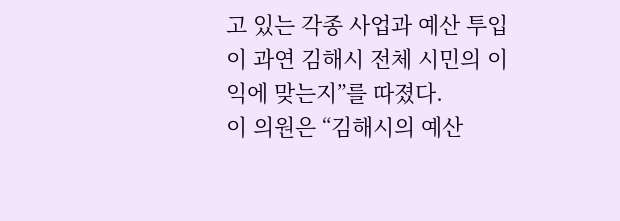고 있는 각종 사업과 예산 투입이 과연 김해시 전체 시민의 이익에 맞는지”를 따졌다.
이 의원은 “김해시의 예산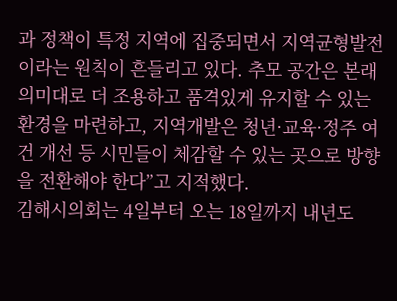과 정책이 특정 지역에 집중되면서 지역균형발전이라는 원칙이 흔들리고 있다. 추모 공간은 본래 의미대로 더 조용하고 품격있게 유지할 수 있는 환경을 마련하고, 지역개발은 청년·교육·정주 여건 개선 등 시민들이 체감할 수 있는 곳으로 방향을 전환해야 한다”고 지적했다.
김해시의회는 4일부터 오는 18일까지 내년도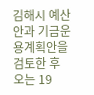김해시 예산안과 기금운용계획안을 검토한 후 오는 19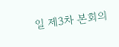일 제3차 본회의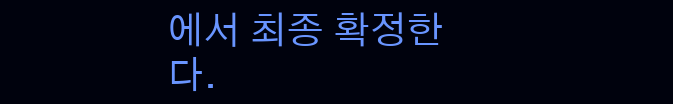에서 최종 확정한다.